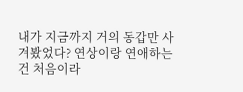내가 지금까지 거의 동갑만 사겨봤었다? 연상이랑 연애하는건 처음이라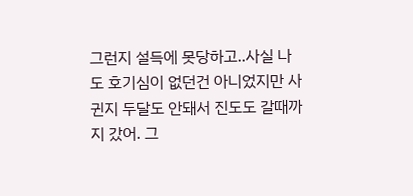그런지 설득에 못당하고..사실 나도 호기심이 없던건 아니었지만 사귄지 두달도 안돼서 진도도 갈때까지 갔어. 그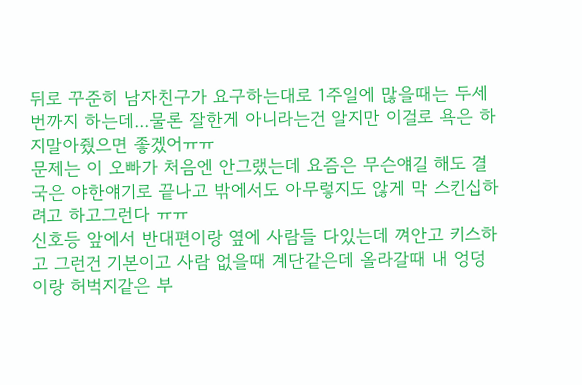뒤로 꾸준히 남자친구가 요구하는대로 1주일에 많을때는 두세번까지 하는데...물론 잘한게 아니라는건 알지만 이걸로 욕은 하지말아줬으면 좋겠어ㅠㅠ
문제는 이 오빠가 처음엔 안그랬는데 요즘은 무슨얘길 해도 결국은 야한얘기로 끝나고 밖에서도 아무렇지도 않게 막 스킨십하려고 하고그런다 ㅠㅠ
신호등 앞에서 반대편이랑 옆에 사람들 다있는데 껴안고 키스하고 그런건 기본이고 사람 없을때 계단같은데 올라갈때 내 엉덩이랑 허벅지같은 부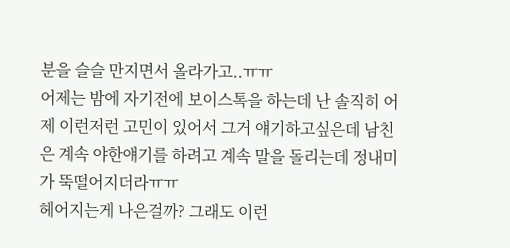분을 슬슬 만지면서 올라가고..ㅠㅠ
어제는 밤에 자기전에 보이스톡을 하는데 난 솔직히 어제 이런저런 고민이 있어서 그거 얘기하고싶은데 남친은 계속 야한얘기를 하려고 계속 말을 돌리는데 정내미가 뚝떨어지더라ㅠㅠ
헤어지는게 나은걸까? 그래도 이런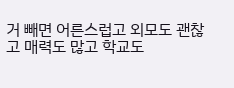거 빼면 어른스럽고 외모도 괜찮고 매력도 많고 학교도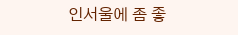인서울에 좀 좋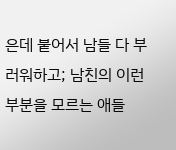은데 붙어서 남들 다 부러워하고; 남친의 이런부분을 모르는 애들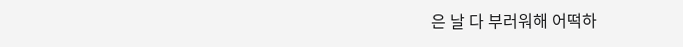은 날 다 부러워해 어떡하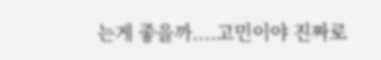는게 좋을까....고민이야 진짜로